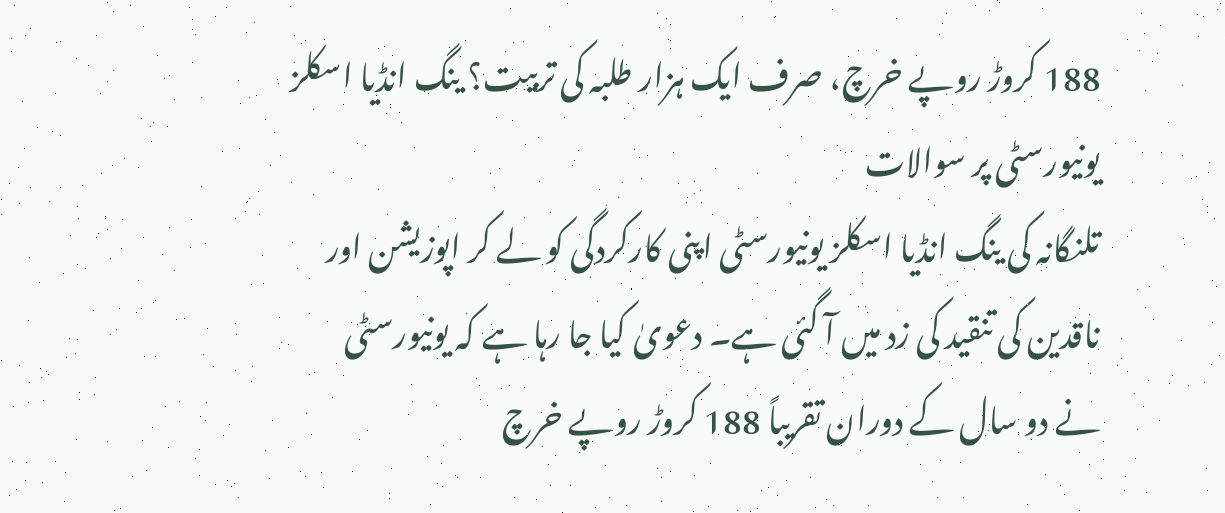188 کروڑ روپے خرچ، صرف ایک ہزار طلبہ کی تربیت؟ ینگ انڈیا اسکلز یونیورسٹی پر سوالات
تلنگانہ کی ینگ انڈیا اسکلز یونیورسٹی اپنی کارکردگی کو لے کر اپوزیشن اور ناقدین کی تنقید کی زد میں آ گئی ہے۔ دعویٰ کیا جا رہا ہے کہ یونیورسٹی نے دو سال کے دوران تقریباً 188 کروڑ روپے خرچ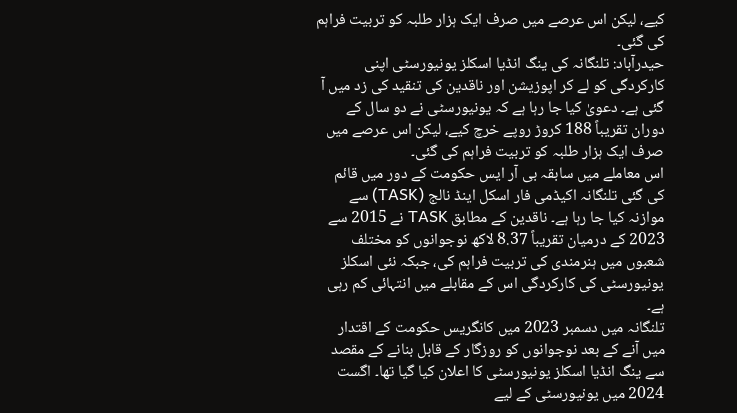کیے، لیکن اس عرصے میں صرف ایک ہزار طلبہ کو تربیت فراہم کی گئی۔
حیدرآباد: تلنگانہ کی ینگ انڈیا اسکلز یونیورسٹی اپنی کارکردگی کو لے کر اپوزیشن اور ناقدین کی تنقید کی زد میں آ گئی ہے۔ دعویٰ کیا جا رہا ہے کہ یونیورسٹی نے دو سال کے دوران تقریباً 188 کروڑ روپے خرچ کیے، لیکن اس عرصے میں صرف ایک ہزار طلبہ کو تربیت فراہم کی گئی۔
اس معاملے میں سابقہ بی آر ایس حکومت کے دور میں قائم کی گئی تلنگانہ اکیڈمی فار اسکل اینڈ نالج (TASK) سے موازنہ کیا جا رہا ہے۔ ناقدین کے مطابق TASK نے 2015 سے 2023 کے درمیان تقریباً 8.37 لاکھ نوجوانوں کو مختلف شعبوں میں ہنرمندی کی تربیت فراہم کی، جبکہ نئی اسکلز یونیورسٹی کی کارکردگی اس کے مقابلے میں انتہائی کم رہی ہے۔
تلنگانہ میں دسمبر 2023 میں کانگریس حکومت کے اقتدار میں آنے کے بعد نوجوانوں کو روزگار کے قابل بنانے کے مقصد سے ینگ انڈیا اسکلز یونیورسٹی کا اعلان کیا گیا تھا۔ اگست 2024 میں یونیورسٹی کے لیے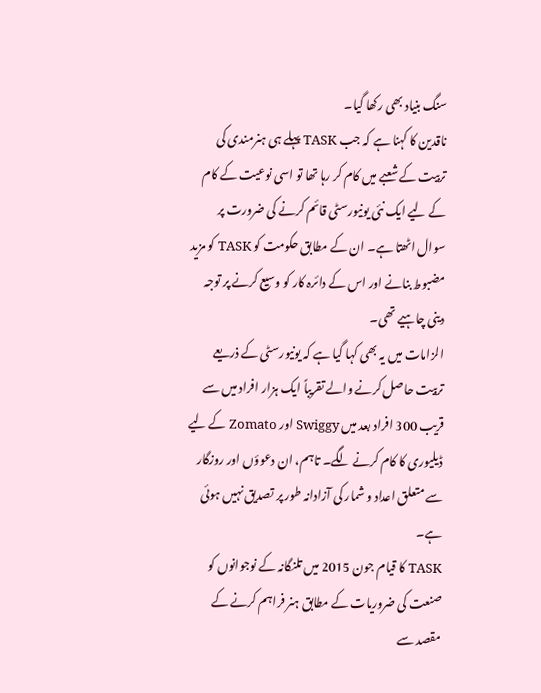سنگ بنیاد بھی رکھا گیا۔
ناقدین کا کہنا ہے کہ جب TASK پہلے ہی ہنرمندی کی تربیت کے شعبے میں کام کر رہا تھا تو اسی نوعیت کے کام کے لیے ایک نئی یونیورسٹی قائم کرنے کی ضرورت پر سوال اٹھتا ہے۔ ان کے مطابق حکومت کو TASK کو مزید مضبوط بنانے اور اس کے دائرہ کار کو وسیع کرنے پر توجہ دینی چاہیے تھی۔
الزامات میں یہ بھی کہا گیا ہے کہ یونیورسٹی کے ذریعے تربیت حاصل کرنے والے تقریباً ایک ہزار افراد میں سے قریب 300 افراد بعد میں Swiggy اور Zomato کے لیے ڈیلیوری کا کام کرنے لگے۔ تاہم، ان دعوؤں اور روزگار سے متعلق اعداد و شمار کی آزادانہ طور پر تصدیق نہیں ہوئی ہے۔
TASK کا قیام جون 2015 میں تلنگانہ کے نوجوانوں کو صنعت کی ضروریات کے مطابق ہنر فراہم کرنے کے مقصد سے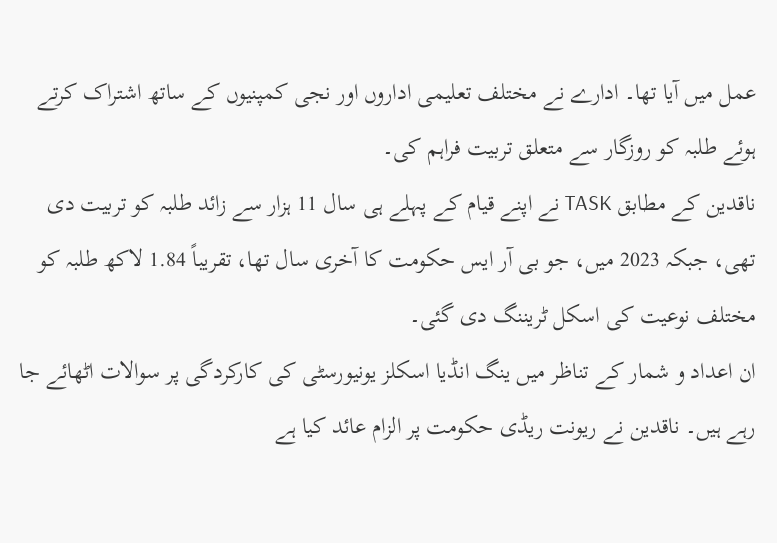عمل میں آیا تھا۔ ادارے نے مختلف تعلیمی اداروں اور نجی کمپنیوں کے ساتھ اشتراک کرتے ہوئے طلبہ کو روزگار سے متعلق تربیت فراہم کی۔
ناقدین کے مطابق TASK نے اپنے قیام کے پہلے ہی سال 11 ہزار سے زائد طلبہ کو تربیت دی تھی، جبکہ 2023 میں، جو بی آر ایس حکومت کا آخری سال تھا، تقریباً 1.84 لاکھ طلبہ کو مختلف نوعیت کی اسکل ٹریننگ دی گئی۔
ان اعداد و شمار کے تناظر میں ینگ انڈیا اسکلز یونیورسٹی کی کارکردگی پر سوالات اٹھائے جا رہے ہیں۔ ناقدین نے ریونت ریڈی حکومت پر الزام عائد کیا ہے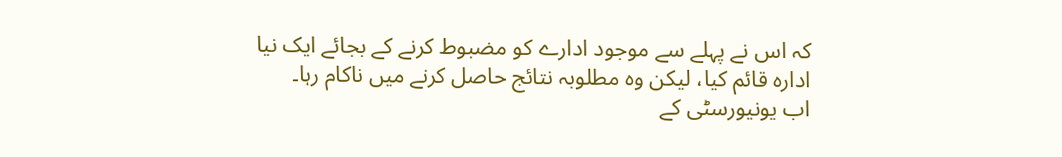کہ اس نے پہلے سے موجود ادارے کو مضبوط کرنے کے بجائے ایک نیا ادارہ قائم کیا، لیکن وہ مطلوبہ نتائج حاصل کرنے میں ناکام رہا۔
اب یونیورسٹی کے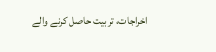اخراجات، تربیت حاصل کرنے والے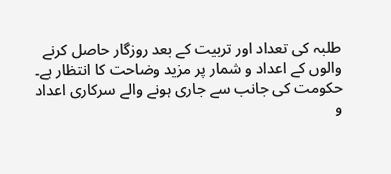طلبہ کی تعداد اور تربیت کے بعد روزگار حاصل کرنے والوں کے اعداد و شمار پر مزید وضاحت کا انتظار ہے۔ حکومت کی جانب سے جاری ہونے والے سرکاری اعداد و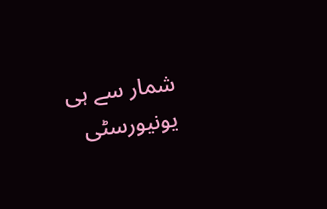شمار سے ہی یونیورسٹی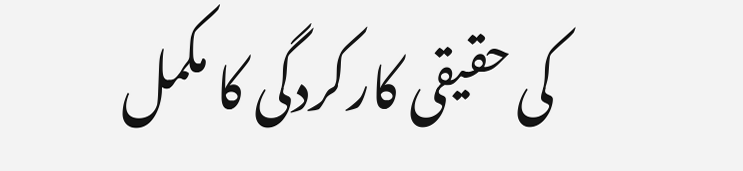کی حقیقی کارکردگی کا مکمل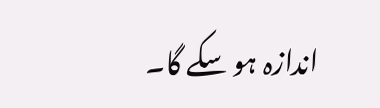اندازہ ہو سکے گا۔